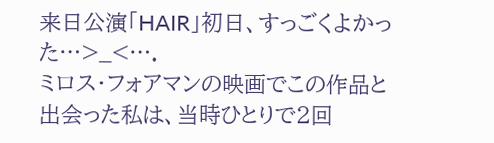来日公演「HAIR」初日、すっごくよかった…>_<….
ミロス・フォアマンの映画でこの作品と出会った私は、当時ひとりで2回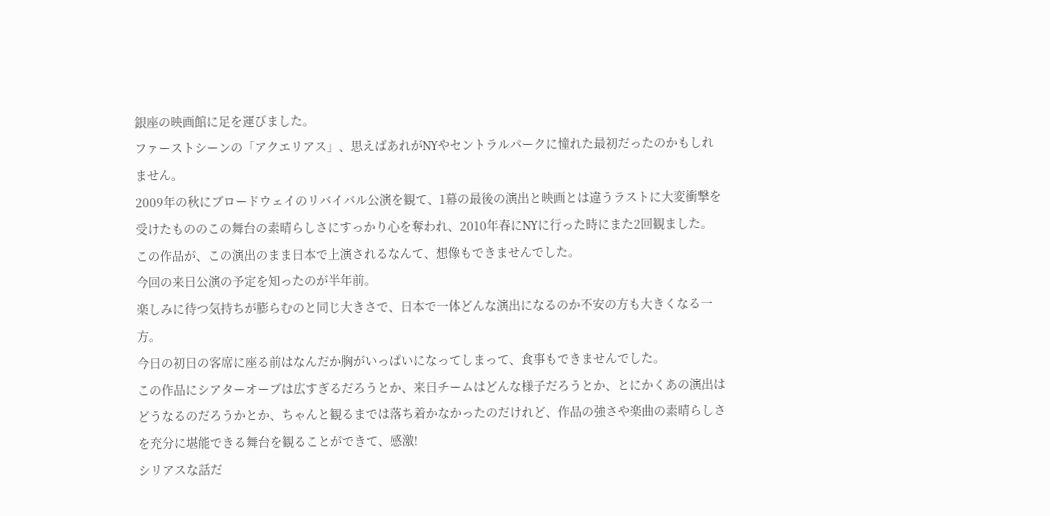銀座の映画館に足を運びました。
ファーストシーンの「アクエリアス」、思えばあれがNYやセントラルパークに憧れた最初だったのかもしれません。
2009年の秋にブロードウェイのリバイバル公演を観て、1幕の最後の演出と映画とは違うラストに大変衝撃を受けたもののこの舞台の素晴らしさにすっかり心を奪われ、2010年春にNYに行った時にまた2回観ました。
この作品が、この演出のまま日本で上演されるなんて、想像もできませんでした。
今回の来日公演の予定を知ったのが半年前。
楽しみに待つ気持ちが膨らむのと同じ大きさで、日本で一体どんな演出になるのか不安の方も大きくなる一方。
今日の初日の客席に座る前はなんだか胸がいっぱいになってしまって、食事もできませんでした。
この作品にシアターオーブは広すぎるだろうとか、来日チームはどんな様子だろうとか、とにかくあの演出はどうなるのだろうかとか、ちゃんと観るまでは落ち着かなかったのだけれど、作品の強さや楽曲の素晴らしさを充分に堪能できる舞台を観ることができて、感激!
シリアスな話だ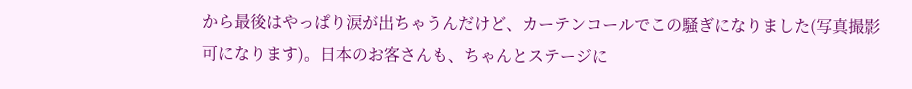から最後はやっぱり涙が出ちゃうんだけど、カーテンコールでこの騒ぎになりました(写真撮影可になります)。日本のお客さんも、ちゃんとステージに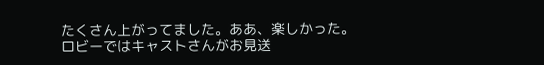たくさん上がってました。ああ、楽しかった。
ロビーではキャストさんがお見送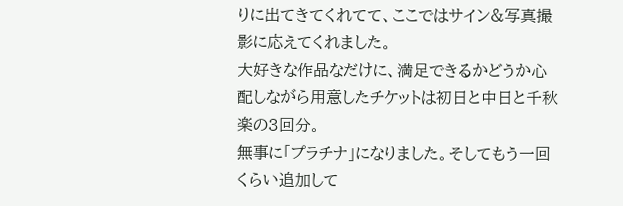りに出てきてくれてて、ここではサイン&写真撮影に応えてくれました。
大好きな作品なだけに、満足できるかどうか心配しながら用意したチケットは初日と中日と千秋楽の3回分。
無事に「プラチナ」になりました。そしてもう一回くらい追加して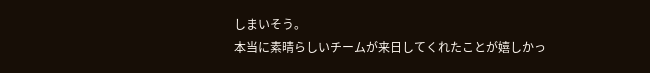しまいそう。
本当に素晴らしいチームが来日してくれたことが嬉しかっ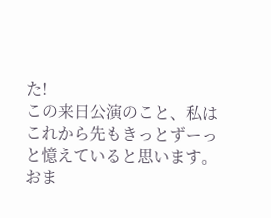た!
この来日公演のこと、私はこれから先もきっとずーっと憶えていると思います。
おま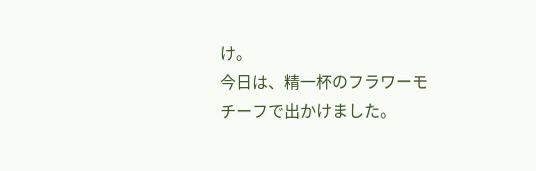け。
今日は、精一杯のフラワーモチーフで出かけました。